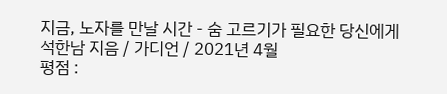지금, 노자를 만날 시간 - 숨 고르기가 필요한 당신에게
석한남 지음 / 가디언 / 2021년 4월
평점 :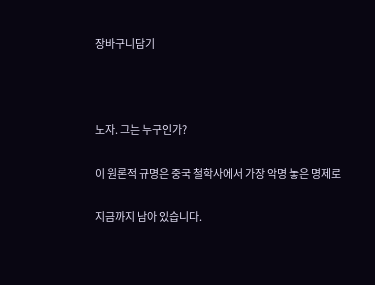장바구니담기



노자. 그는 누구인가?

이 원론적 규명은 중국 철학사에서 가장 악명 놓은 명제로

지금까지 남아 있습니다.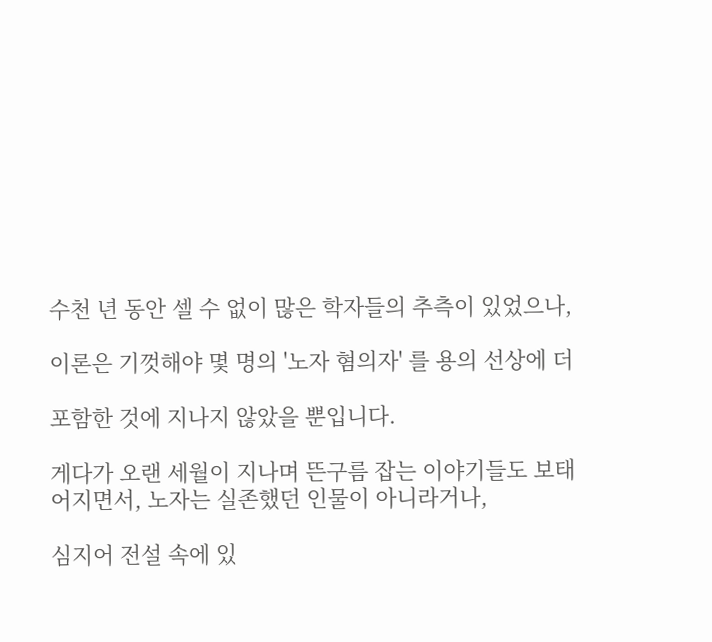수천 년 동안 셀 수 없이 많은 학자들의 추측이 있었으나,

이론은 기껏해야 몇 명의 '노자 혐의자' 를 용의 선상에 더

포함한 것에 지나지 않았을 뿐입니다.

게다가 오랜 세월이 지나며 뜬구름 잡는 이야기들도 보태어지면서, 노자는 실존했던 인물이 아니라거나,

심지어 전설 속에 있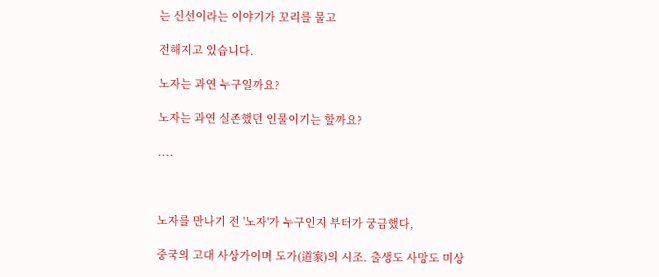는 신선이라는 이야기가 꼬리를 물고

전해지고 있습니다.

노자는 과연 누구일까요?

노자는 과연 실존했던 인물이기는 할까요?

....



노자를 만나기 전 '노자'가 누구인지 부터가 궁금했다,

중국의 고대 사상가이며 도가(道家)의 시조. 출생도 사망도 미상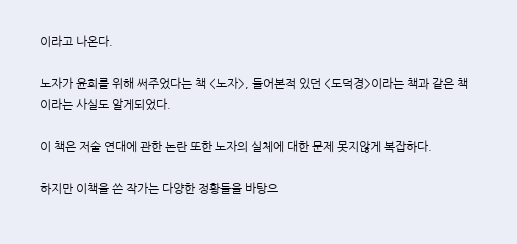이라고 나온다.

노자가 윤희를 위해 써주었다는 책 <노자>, 들어본적 있던 <도덕경>이라는 책과 같은 책이라는 사실도 알게되었다.

이 책은 저술 연대에 관한 논란 또한 노자의 실체에 대한 문제 못지않게 복잡하다.

하지만 이책을 쓴 작가는 다양한 정황들을 바탕으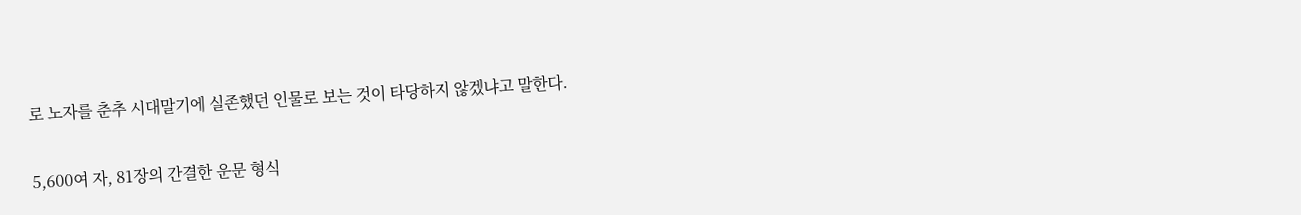로 노자를 춘추 시대말기에 실존했던 인물로 보는 것이 타당하지 않겠냐고 말한다.

5,600여 자, 81장의 간결한 운문 형식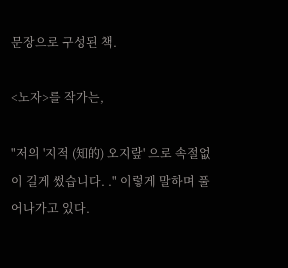문장으로 구성된 책.

<노자>를 작가는,

"저의 '지적 (知的) 오지랖' 으로 속절없이 길게 썼습니다. ." 이렇게 말하며 풀어나가고 있다.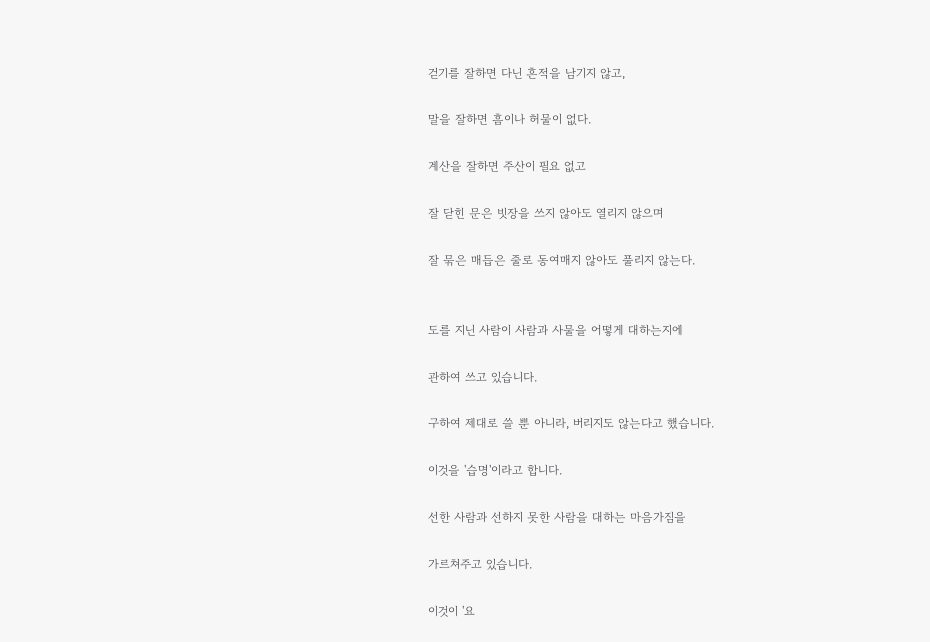걷기를 잘하면 다닌 흔적을 남기지 않고,

말을 잘하면 흠이나 허물이 없다.

계산을 잘하면 주산이 필요 없고

잘 닫힌 문은 빗장을 쓰지 않아도 열리지 않으며

잘 묶은 매듭은 줄로 동여매지 않아도 풀리지 않는다.


도를 지닌 사람이 사람과 사물을 어떻게 대하는지에

관하여 쓰고 있습니다.

구하여 제대로 쓸 뿐 아니라, 버리지도 않는다고 했습니다.

이것을 '습명'이라고 합니다.

선한 사람과 선하지 못한 사람을 대하는 마음가짐을

가르쳐주고 있습니다.

이것이 '요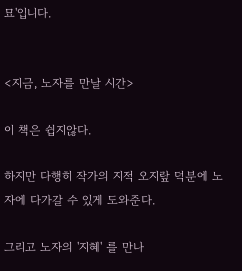묘'입니다.


<지금, 노자를 만날 시간>

이 책은 쉽지않다.

하지만 다행히 작가의 지적 오지랖 덕분에 노자에 다가갈 수 있게 도와준다.

그리고 노자의 '지혜' 를 만나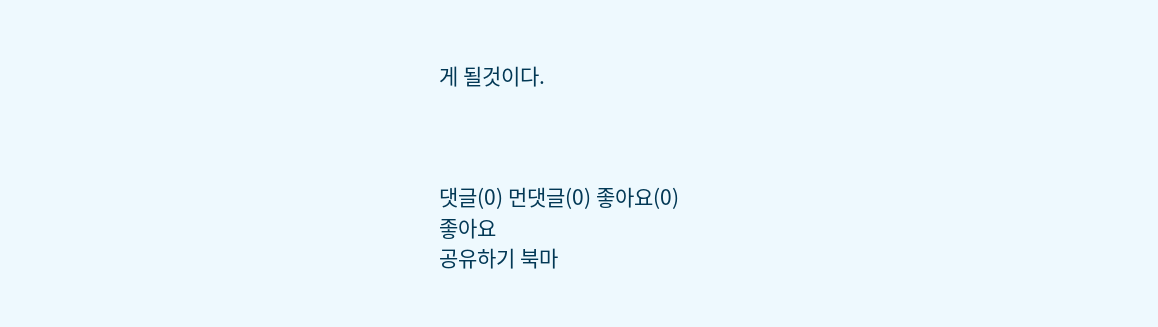게 될것이다.



댓글(0) 먼댓글(0) 좋아요(0)
좋아요
공유하기 북마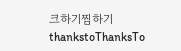크하기찜하기 thankstoThanksTo